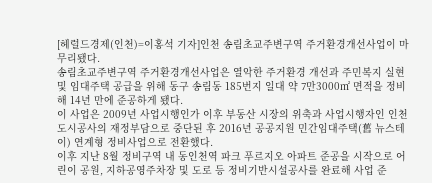[헤럴드경제(인천)=이홍석 기자]인천 송림초교주변구역 주거환경개선사업이 마무리됐다.
송림초교주변구역 주거환경개선사업은 열악한 주거환경 개선과 주민복지 실현 및 임대주택 공급을 위해 동구 송림동 185번지 일대 약 7만3000㎡ 면적을 정비해 14년 만에 준공하게 됐다.
이 사업은 2009년 사업시행인가 이후 부동산 시장의 위축과 사업시행자인 인천도시공사의 재정부담으로 중단된 후 2016년 공공지원 민간임대주택(舊 뉴스테이) 연계형 정비사업으로 전환했다.
이후 지난 8월 정비구역 내 동인천역 파크 푸르지오 아파트 준공을 시작으로 어린이 공원, 지하공영주차장 및 도로 등 정비기반시설공사를 완료해 사업 준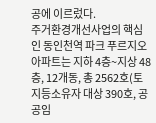공에 이르렀다.
주거환경개선사업의 핵심인 동인천역 파크 푸르지오 아파트는 지하 4층~지상 48층, 12개동, 총 2562호(토지등소유자 대상 390호, 공공임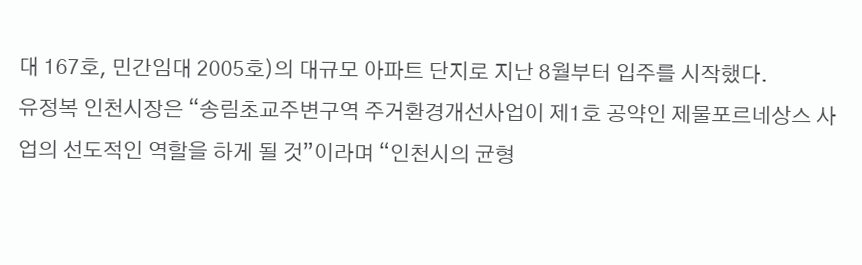대 167호, 민간임대 2005호)의 대규모 아파트 단지로 지난 8월부터 입주를 시작했다.
유정복 인천시장은 “송림초교주변구역 주거환경개선사업이 제1호 공약인 제물포르네상스 사업의 선도적인 역할을 하게 될 것”이라며 “인천시의 균형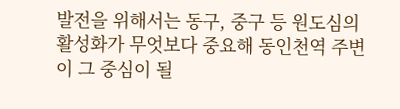발전을 위해서는 동구, 중구 등 원도심의 활성화가 무엇보다 중요해 동인천역 주변이 그 중심이 될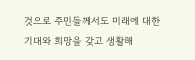것으로 주민들께서도 미래에 대한 기대와 희망을 갖고 생활해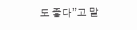도 좋다”고 말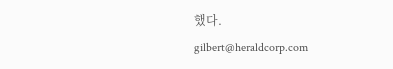했다.
gilbert@heraldcorp.com